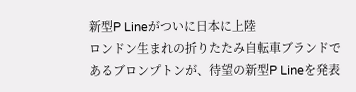新型P Lineがついに日本に上陸
ロンドン生まれの折りたたみ自転車ブランドであるブロンプトンが、待望の新型P Lineを発表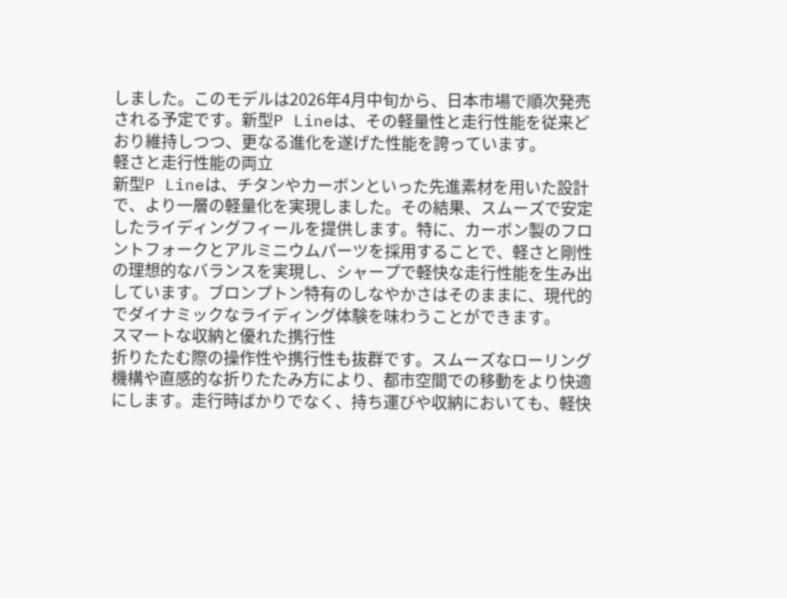しました。このモデルは2026年4月中旬から、日本市場で順次発売される予定です。新型P Lineは、その軽量性と走行性能を従来どおり維持しつつ、更なる進化を遂げた性能を誇っています。
軽さと走行性能の両立
新型P Lineは、チタンやカーボンといった先進素材を用いた設計で、より一層の軽量化を実現しました。その結果、スムーズで安定したライディングフィールを提供します。特に、カーボン製のフロントフォークとアルミニウムパーツを採用することで、軽さと剛性の理想的なバランスを実現し、シャープで軽快な走行性能を生み出しています。ブロンプトン特有のしなやかさはそのままに、現代的でダイナミックなライディング体験を味わうことができます。
スマートな収納と優れた携行性
折りたたむ際の操作性や携行性も抜群です。スムーズなローリング機構や直感的な折りたたみ方により、都市空間での移動をより快適にします。走行時ばかりでなく、持ち運びや収納においても、軽快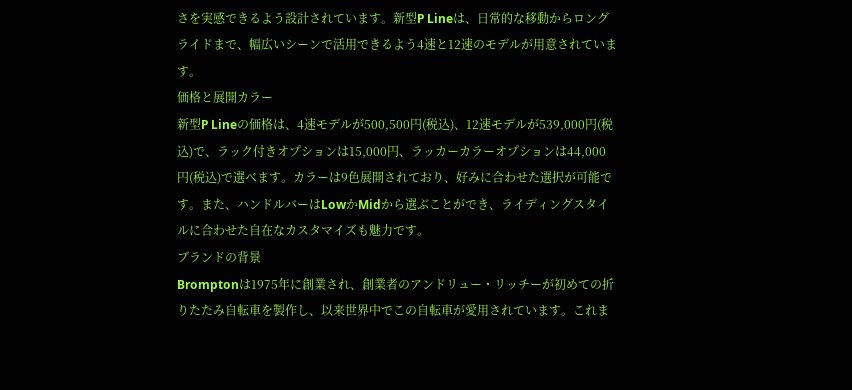さを実感できるよう設計されています。新型P Lineは、日常的な移動からロングライドまで、幅広いシーンで活用できるよう4速と12速のモデルが用意されています。
価格と展開カラー
新型P Lineの価格は、4速モデルが500,500円(税込)、12速モデルが539,000円(税込)で、ラック付きオプションは15,000円、ラッカーカラーオプションは44,000円(税込)で選べます。カラーは9色展開されており、好みに合わせた選択が可能です。また、ハンドルバーはLowかMidから選ぶことができ、ライディングスタイルに合わせた自在なカスタマイズも魅力です。
ブランドの背景
Bromptonは1975年に創業され、創業者のアンドリュー・リッチーが初めての折りたたみ自転車を製作し、以来世界中でこの自転車が愛用されています。これま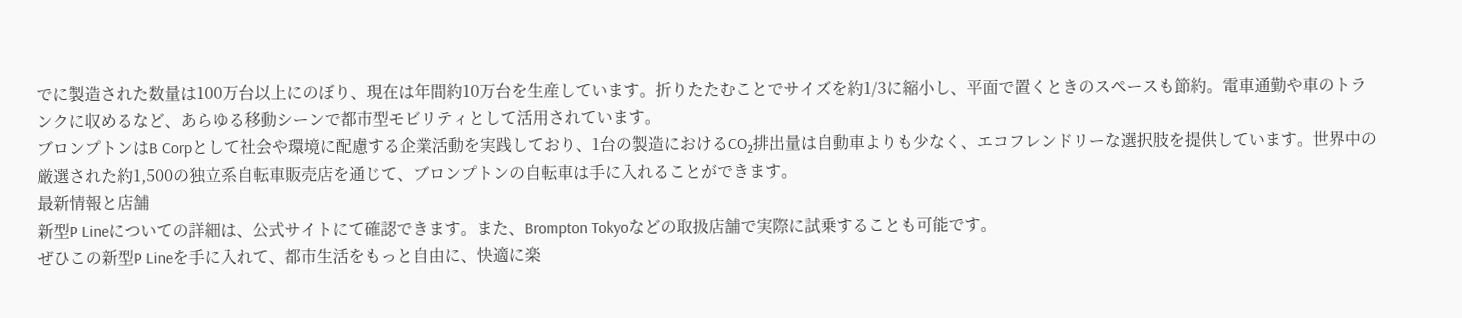でに製造された数量は100万台以上にのぼり、現在は年間約10万台を生産しています。折りたたむことでサイズを約1/3に縮小し、平面で置くときのスペースも節約。電車通勤や車のトランクに収めるなど、あらゆる移動シーンで都市型モビリティとして活用されています。
ブロンプトンはB Corpとして社会や環境に配慮する企業活動を実践しており、1台の製造におけるCO₂排出量は自動車よりも少なく、エコフレンドリーな選択肢を提供しています。世界中の厳選された約1,500の独立系自転車販売店を通じて、ブロンプトンの自転車は手に入れることができます。
最新情報と店舗
新型P Lineについての詳細は、公式サイトにて確認できます。また、Brompton Tokyoなどの取扱店舗で実際に試乗することも可能です。
ぜひこの新型P Lineを手に入れて、都市生活をもっと自由に、快適に楽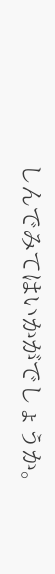しんでみてはいかがでしょうか。